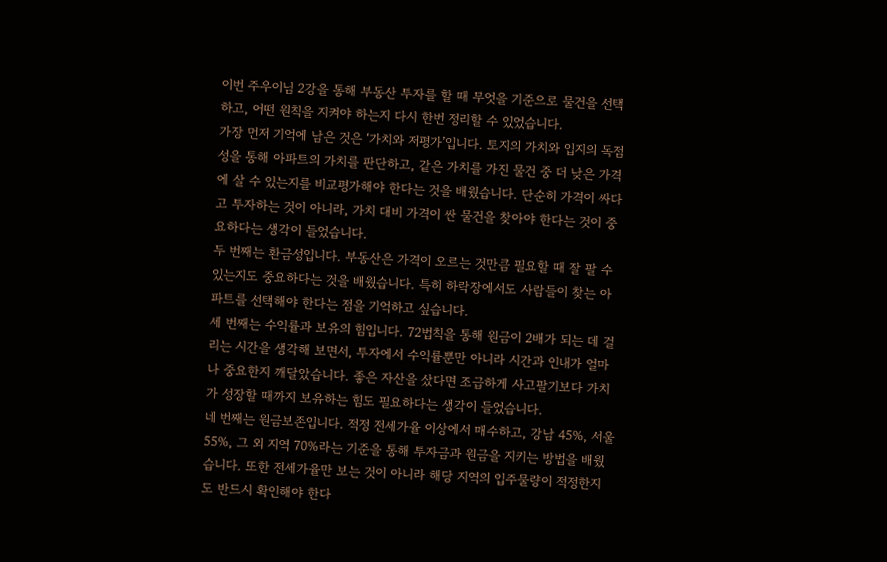이번 주우이님 2강을 통해 부동산 투자를 할 때 무엇을 기준으로 물건을 선택하고, 어떤 원칙을 지켜야 하는지 다시 한번 정리할 수 있었습니다.
가장 먼저 기억에 남은 것은 ‘가치와 저평가’입니다. 토지의 가치와 입지의 독점성을 통해 아파트의 가치를 판단하고, 같은 가치를 가진 물건 중 더 낮은 가격에 살 수 있는지를 비교평가해야 한다는 것을 배웠습니다. 단순히 가격이 싸다고 투자하는 것이 아니라, 가치 대비 가격이 싼 물건을 찾아야 한다는 것이 중요하다는 생각이 들었습니다.
두 번째는 환금성입니다. 부동산은 가격이 오르는 것만큼 필요할 때 잘 팔 수 있는지도 중요하다는 것을 배웠습니다. 특히 하락장에서도 사람들이 찾는 아파트를 선택해야 한다는 점을 기억하고 싶습니다.
세 번째는 수익률과 보유의 힘입니다. 72법칙을 통해 원금이 2배가 되는 데 걸리는 시간을 생각해 보면서, 투자에서 수익률뿐만 아니라 시간과 인내가 얼마나 중요한지 깨달았습니다. 좋은 자산을 샀다면 조급하게 사고팔기보다 가치가 성장할 때까지 보유하는 힘도 필요하다는 생각이 들었습니다.
네 번째는 원금보존입니다. 적정 전세가율 이상에서 매수하고, 강남 45%, 서울 55%, 그 외 지역 70%라는 기준을 통해 투자금과 원금을 지키는 방법을 배웠습니다. 또한 전세가율만 보는 것이 아니라 해당 지역의 입주물량이 적정한지도 반드시 확인해야 한다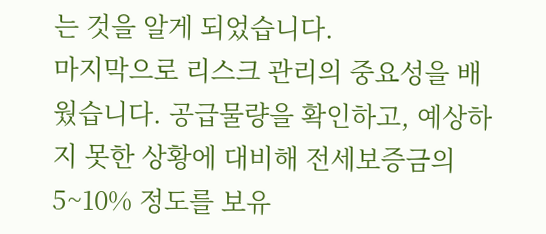는 것을 알게 되었습니다.
마지막으로 리스크 관리의 중요성을 배웠습니다. 공급물량을 확인하고, 예상하지 못한 상황에 대비해 전세보증금의 5~10% 정도를 보유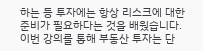하는 등 투자에는 항상 리스크에 대한 준비가 필요하다는 것을 배웠습니다.
이번 강의를 통해 부동산 투자는 단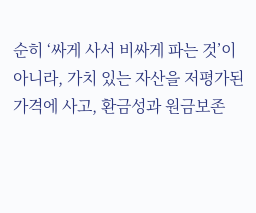순히 ‘싸게 사서 비싸게 파는 것’이 아니라, 가치 있는 자산을 저평가된 가격에 사고, 환금성과 원금보존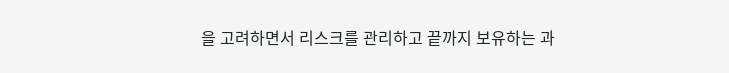을 고려하면서 리스크를 관리하고 끝까지 보유하는 과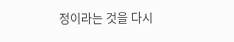정이라는 것을 다시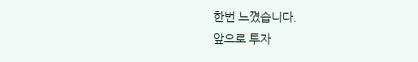한번 느꼈습니다.
앞으로 투자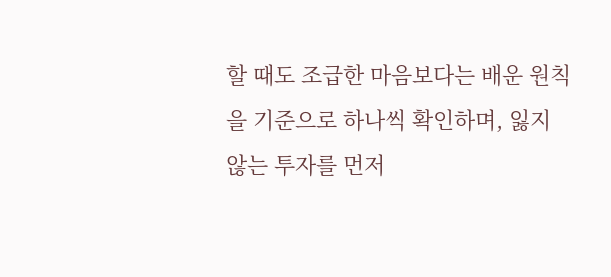할 때도 조급한 마음보다는 배운 원칙을 기준으로 하나씩 확인하며, 잃지 않는 투자를 먼저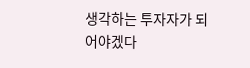생각하는 투자자가 되어야겠다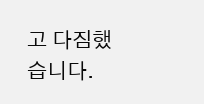고 다짐했습니다.